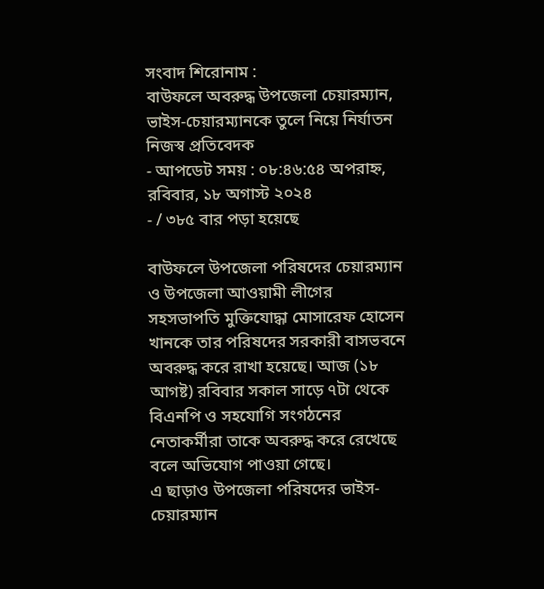সংবাদ শিরোনাম :
বাউফলে অবরুদ্ধ উপজেলা চেয়ারম্যান, ভাইস-চেয়ারম্যানকে তুলে নিয়ে নির্যাতন
নিজস্ব প্রতিবেদক
- আপডেট সময় : ০৮:৪৬:৫৪ অপরাহ্ন, রবিবার, ১৮ অগাস্ট ২০২৪
- / ৩৮৫ বার পড়া হয়েছে

বাউফলে উপজেলা পরিষদের চেয়ারম্যান ও উপজেলা আওয়ামী লীগের সহসভাপতি মুক্তিযোদ্ধা মোসারেফ হোসেন খানকে তার পরিষদের সরকারী বাসভবনে অবরুদ্ধ করে রাখা হয়েছে। আজ (১৮ আগষ্ট) রবিবার সকাল সাড়ে ৭টা থেকে বিএনপি ও সহযোগি সংগঠনের নেতাকর্মীরা তাকে অবরুদ্ধ করে রেখেছে বলে অভিযোগ পাওয়া গেছে।
এ ছাড়াও উপজেলা পরিষদের ভাইস-চেয়ারম্যান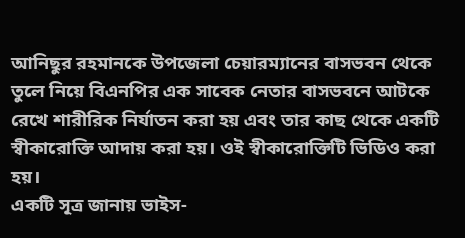আনিছুর রহমানকে উপজেলা চেয়ারম্যানের বাসভবন থেকে তুলে নিয়ে বিএনপির এক সাবেক নেতার বাসভবনে আটকে রেখে শারীরিক নির্যাতন করা হয় এবং তার কাছ থেকে একটি স্বীকারোক্তি আদায় করা হয়। ওই স্বীকারোক্তিটি ভিডিও করা হয়।
একটি সূত্র জানায় ভাইস-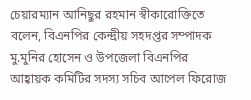চেয়ারম্যান আনিছুর রহমান স্বীকারোক্তিতে বলেন, বিএনপির কেন্দ্রীয় সহদপ্তর সম্পাদক মু.মুনির হোসেন ও উপজেলা বিএনপির আহ্বায়ক কমিটির সদস্য সচিব আপেল ফিরোজ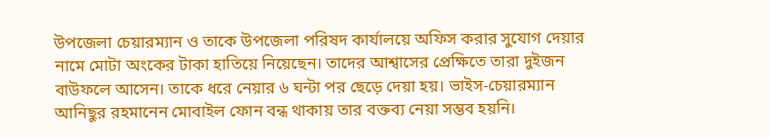উপজেলা চেয়ারম্যান ও তাকে উপজেলা পরিষদ কার্যালয়ে অফিস করার সুযোগ দেয়ার নামে মোটা অংকের টাকা হাতিয়ে নিয়েছেন। তাদের আশ্বাসের প্রেক্ষিতে তারা দুইজন বাউফলে আসেন। তাকে ধরে নেয়ার ৬ ঘন্টা পর ছেড়ে দেয়া হয়। ভাইস-চেয়ারম্যান আনিছুর রহমানেন মোবাইল ফোন বন্ধ থাকায় তার বক্তব্য নেয়া সম্ভব হয়নি।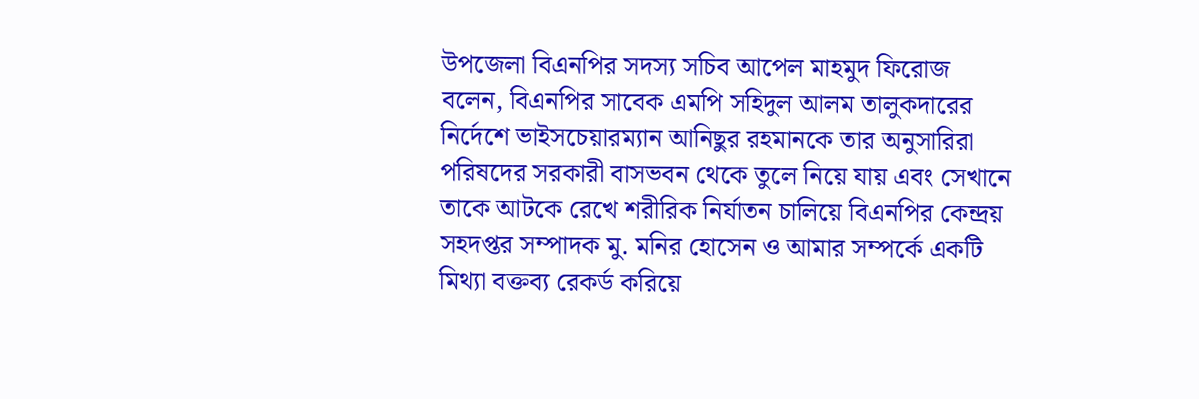উপজেলা বিএনপির সদস্য সচিব আপেল মাহমুদ ফিরোজ বলেন, বিএনপির সাবেক এমপি সহিদুল আলম তালুকদারের নির্দেশে ভাইসচেয়ারম্যান আনিছুর রহমানকে তার অনুসারিরা পরিষদের সরকারী বাসভবন থেকে তুলে নিয়ে যায় এবং সেখানে তাকে আটকে রেখে শরীরিক নির্যাতন চালিয়ে বিএনপির কেন্দ্রয় সহদপ্তর সম্পাদক মু. মনির হোসেন ও আমার সম্পর্কে একটি মিথ্যা বক্তব্য রেকর্ড করিয়ে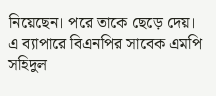নিয়েছেন। পরে তাকে ছেড়ে দেয়।
এ ব্যাপারে বিএনপির সাবেক এমপি সহিদুল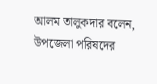আলম তালুকদার বলেন, উপজেলা পরিষদের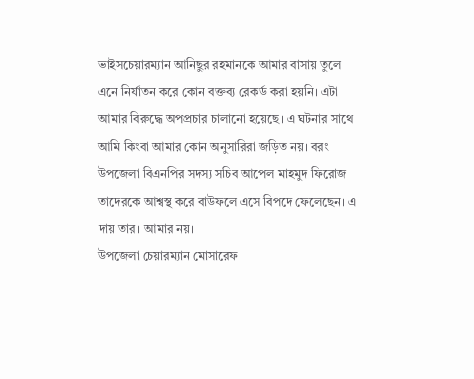ভাইসচেয়ারম্যান আনিছুর রহমানকে আমার বাসায় তুলে এনে নির্যাতন করে কোন বক্তব্য রেকর্ড করা হয়নি। এটা আমার বিরুদ্ধে অপপ্রচার চালানো হয়েছে। এ ঘটনার সাথে আমি কিংবা আমার কোন অনুসারিরা জড়িত নয়। বরং উপজেলা বিএনপির সদস্য সচিব আপেল মাহমুদ ফিরোজ তাদেরকে আশ্বস্থ করে বাউফলে এসে বিপদে ফেলেছেন। এ দায় তার। আমার নয়।
উপজেলা চেয়ারম্যান মোসারেফ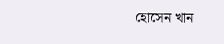হোসেন খান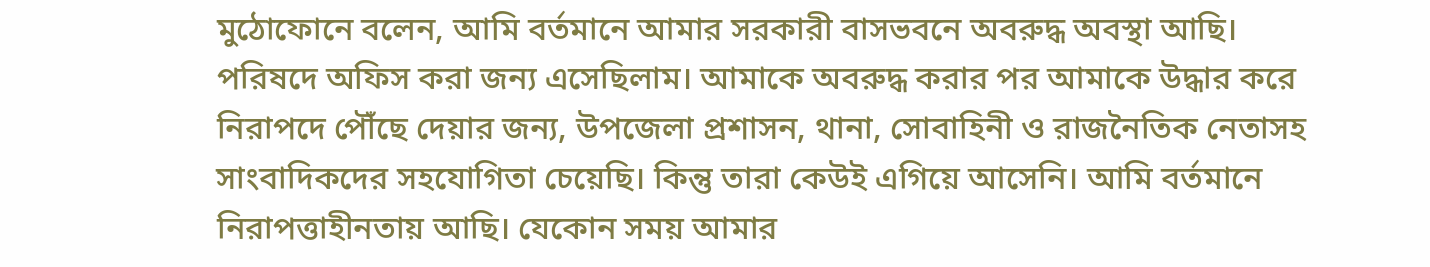মুঠোফোনে বলেন, আমি বর্তমানে আমার সরকারী বাসভবনে অবরুদ্ধ অবস্থা আছি। পরিষদে অফিস করা জন্য এসেছিলাম। আমাকে অবরুদ্ধ করার পর আমাকে উদ্ধার করে নিরাপদে পৌঁছে দেয়ার জন্য, উপজেলা প্রশাসন, থানা, সোবাহিনী ও রাজনৈতিক নেতাসহ সাংবাদিকদের সহযোগিতা চেয়েছি। কিন্তু তারা কেউই এগিয়ে আসেনি। আমি বর্তমানে নিরাপত্তাহীনতায় আছি। যেকোন সময় আমার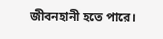জীবনহানী হতে পারে।